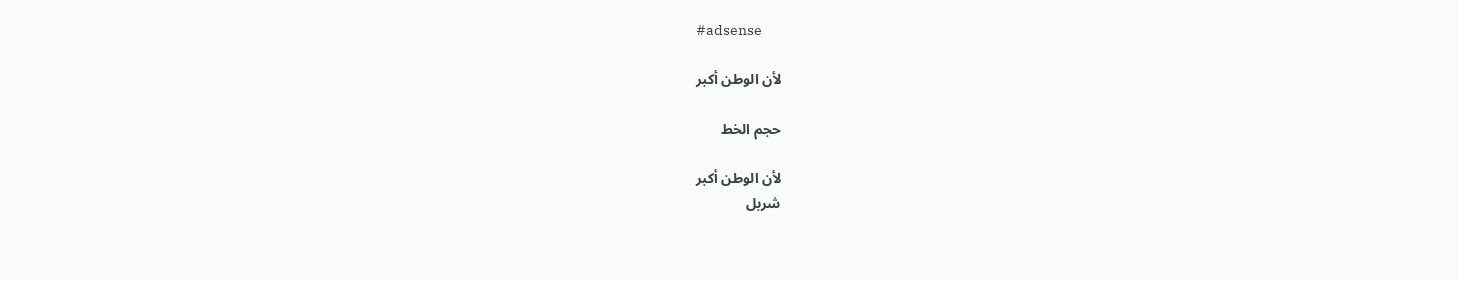#adsense

لأن الوطن أكبر

حجم الخط

لأن الوطن أكبر
شربل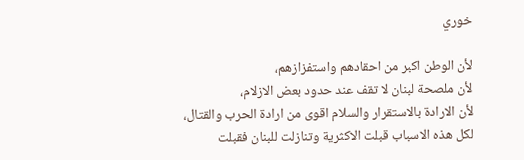خوري

لأن الوطن اكبر من احقادهم واستفزازهم،
لأن ملصحة لبنان لا تقف عند حدود بعض الازلام،
لأن الارادة بالاستقرار والسلام اقوى من ارادة الحرب والقتال،
لكل هذه الاسباب قبلت الاكثرية وتنازلت للبنان فقبلت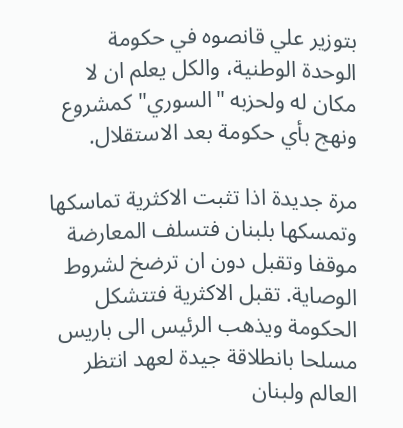بتوزير علي قانصوه في حكومة الوحدة الوطنية، والكل يعلم ان لا مكان له ولحزبه "السوري" كمشروع ونهج بأي حكومة بعد الاستقلال.

مرة جديدة اذا تثبت الاكثرية تماسكها وتمسكها بلبنان فتسلف المعارضة موقفا وتقبل دون ان ترضخ لشروط الوصاية. تقبل الاكثرية فتتشكل الحكومة ويذهب الرئيس الى باريس مسلحا بانطلاقة جيدة لعهد انتظر العالم ولبنان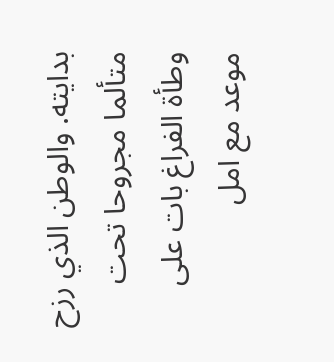بدايته. والوطن الذي رزح متألما مجروحا تحت وطأة الفراغ بات على موعد مع امل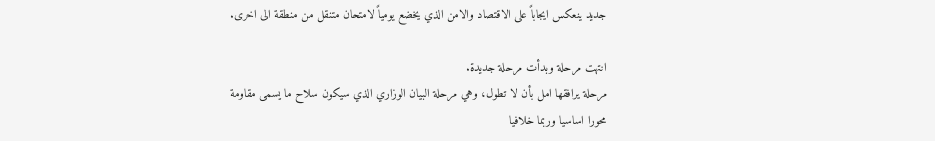جديد ينعكس ايجاباً على الاقتصاد والامن الذي يخضع يومياً لامتحان متنقل من منطقة الى اخرى.

انتهت مرحلة وبدأت مرحلة جديدة.
مرحلة يرافقها امل بأن لا تطول، وهي مرحلة البيان الوزاري الذي سيكون سلاح ما يسمى مقاومة محورا اساسيا وربما خلافيا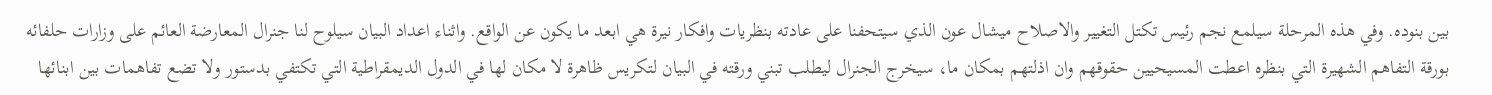بين بنوده. وفي هذه المرحلة سيلمع نجم رئيس تكتل التغيير والاصلاح ميشال عون الذي سيتحفنا على عادته بنظريات وافكار نيرة هي ابعد ما يكون عن الواقع. واثناء اعداد البيان سيلوح لنا جنرال المعارضة العائم على وزارات حلفائه بورقة التفاهم الشهيرة التي بنظره اعطت المسيحيين حقوقهم وان اذلتهم بمكان ما، سيخرج الجنرال ليطلب تبني ورقته في البيان لتكريس ظاهرة لا مكان لها في الدول الديمقراطية التي تكتفي بدستور ولا تضع تفاهمات بين ابنائها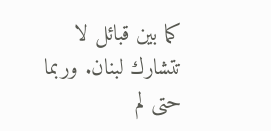كما بين قبائل لا تتشارك لبنان. وربما حتى لم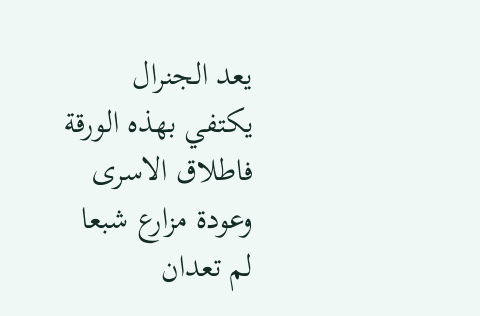يعد الجنرال يكتفي بهذه الورقة
فاطلاق الاسرى وعودة مزارع شبعا لم تعدان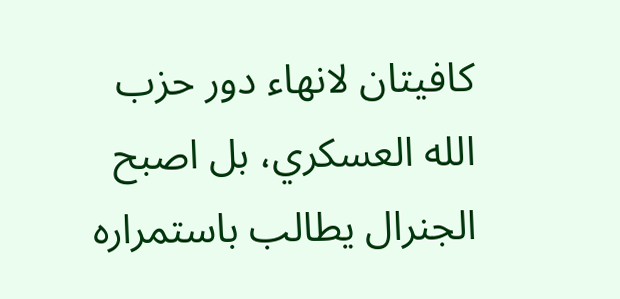كافيتان لانهاء دور حزب الله العسكري، بل اصبح الجنرال يطالب باستمراره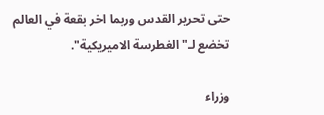حتى تحرير القدس وربما اخر بقعة في العالم تخضع لـ"الغطرسة الاميريكية".

وزراء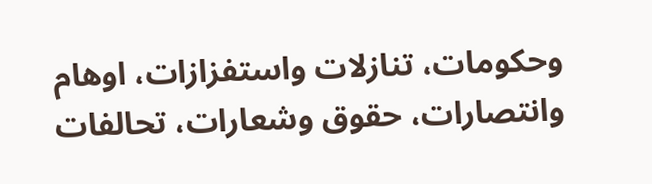وحكومات، تنازلات واستفزازات، اوهام وانتصارات، حقوق وشعارات، تحالفات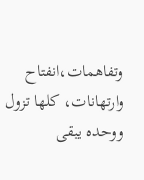وتفاهمات،انفتاح وارتهانات، كلها تزول ووحده يبقى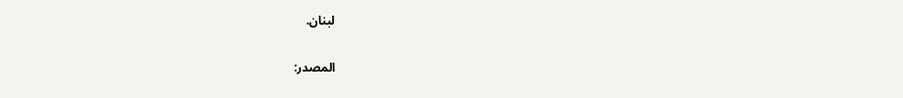لبنان.

المصدر: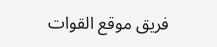فريق موقع القوات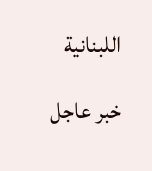اللبنانية

خبر عاجل